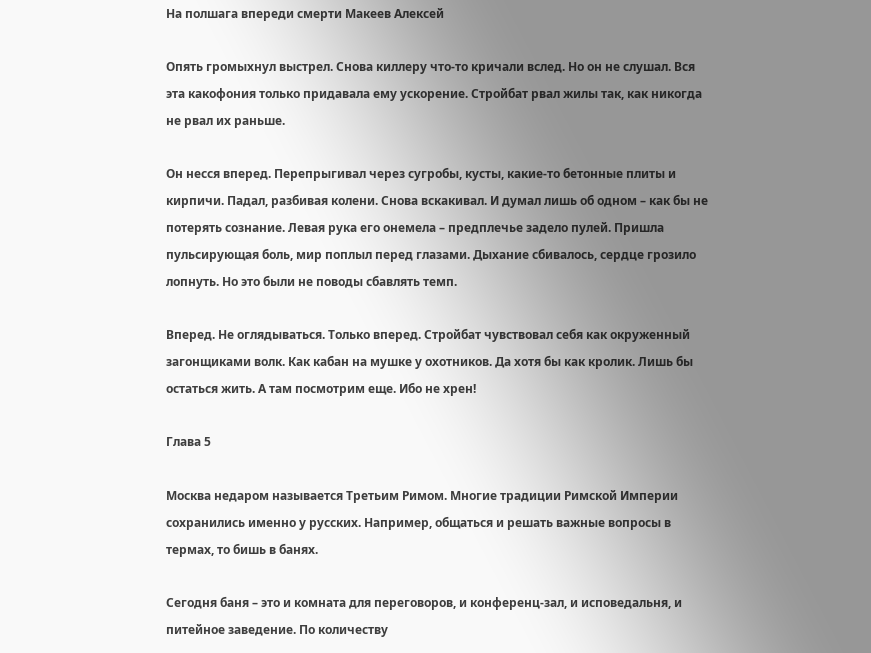На полшага впереди смерти Макеев Алексей

Опять громыхнул выстрел. Снова киллеру что-то кричали вслед. Но он не слушал. Вся эта какофония только придавала ему ускорение. Стройбат рвал жилы так, как никогда не рвал их раньше.

Он несся вперед. Перепрыгивал через сугробы, кусты, какие-то бетонные плиты и кирпичи. Падал, разбивая колени. Снова вскакивал. И думал лишь об одном – как бы не потерять сознание. Левая рука его онемела – предплечье задело пулей. Пришла пульсирующая боль, мир поплыл перед глазами. Дыхание сбивалось, сердце грозило лопнуть. Но это были не поводы сбавлять темп.

Вперед. Не оглядываться. Только вперед. Стройбат чувствовал себя как окруженный загонщиками волк. Как кабан на мушке у охотников. Да хотя бы как кролик. Лишь бы остаться жить. А там посмотрим еще. Ибо не хрен!

Глава 5

Москва недаром называется Третьим Римом. Многие традиции Римской Империи сохранились именно у русских. Например, общаться и решать важные вопросы в термах, то бишь в банях.

Сегодня баня – это и комната для переговоров, и конференц-зал, и исповедальня, и питейное заведение. По количеству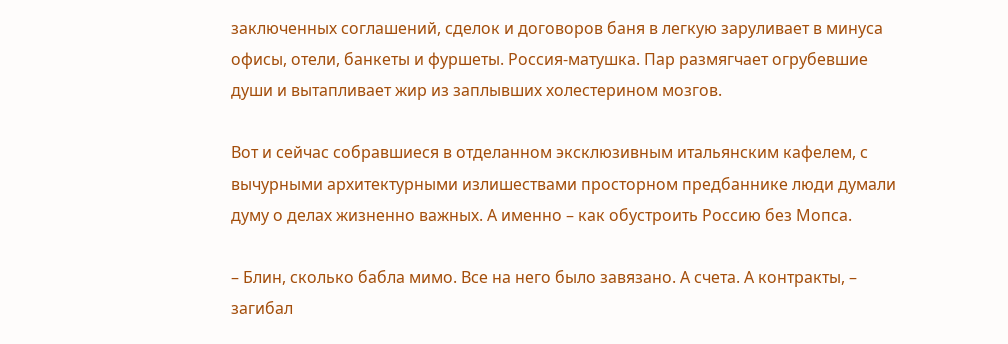заключенных соглашений, сделок и договоров баня в легкую заруливает в минуса офисы, отели, банкеты и фуршеты. Россия-матушка. Пар размягчает огрубевшие души и вытапливает жир из заплывших холестерином мозгов.

Вот и сейчас собравшиеся в отделанном эксклюзивным итальянским кафелем, с вычурными архитектурными излишествами просторном предбаннике люди думали думу о делах жизненно важных. А именно – как обустроить Россию без Мопса.

– Блин, сколько бабла мимо. Все на него было завязано. А счета. А контракты, – загибал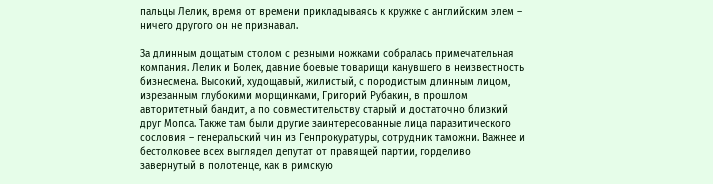пальцы Лелик, время от времени прикладываясь к кружке с английским элем – ничего другого он не признавал.

За длинным дощатым столом с резными ножками собралась примечательная компания. Лелик и Болек, давние боевые товарищи канувшего в неизвестность бизнесмена. Высокий, худощавый, жилистый, с породистым длинным лицом, изрезанным глубокими морщинками, Григорий Рубакин, в прошлом авторитетный бандит, а по совместительству старый и достаточно близкий друг Мопса. Также там были другие заинтересованные лица паразитического сословия – генеральский чин из Генпрокуратуры, сотрудник таможни. Важнее и бестолковее всех выглядел депутат от правящей партии, горделиво завернутый в полотенце, как в римскую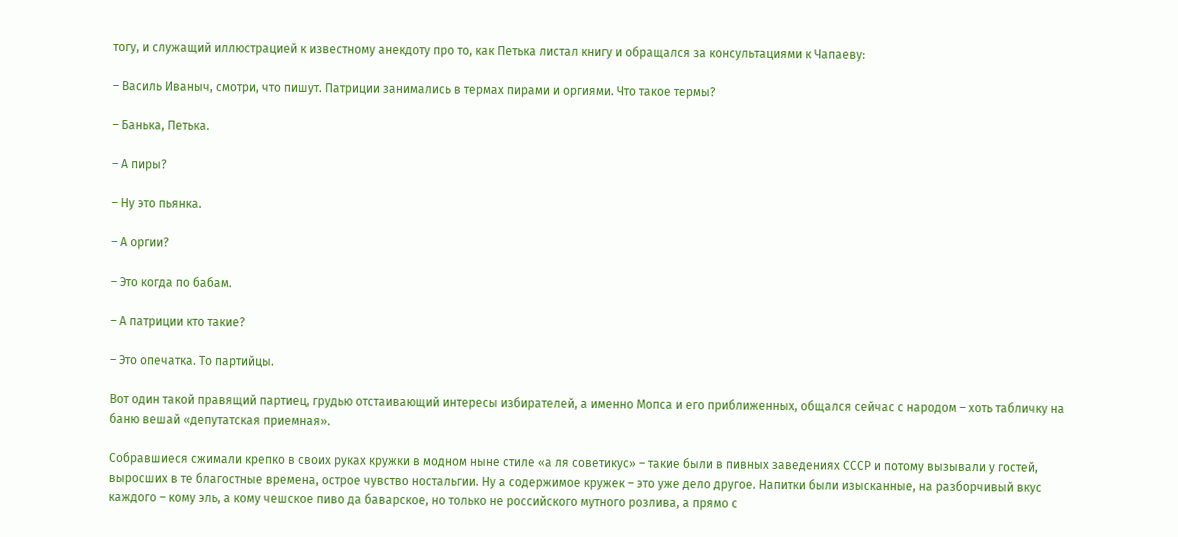тогу, и служащий иллюстрацией к известному анекдоту про то, как Петька листал книгу и обращался за консультациями к Чапаеву:

– Василь Иваныч, смотри, что пишут. Патриции занимались в термах пирами и оргиями. Что такое термы?

– Банька, Петька.

– А пиры?

– Ну это пьянка.

– А оргии?

– Это когда по бабам.

– А патриции кто такие?

– Это опечатка. То партийцы.

Вот один такой правящий партиец, грудью отстаивающий интересы избирателей, а именно Мопса и его приближенных, общался сейчас с народом – хоть табличку на баню вешай «депутатская приемная».

Собравшиеся сжимали крепко в своих руках кружки в модном ныне стиле «а ля советикус» – такие были в пивных заведениях СССР и потому вызывали у гостей, выросших в те благостные времена, острое чувство ностальгии. Ну а содержимое кружек – это уже дело другое. Напитки были изысканные, на разборчивый вкус каждого – кому эль, а кому чешское пиво да баварское, но только не российского мутного розлива, а прямо с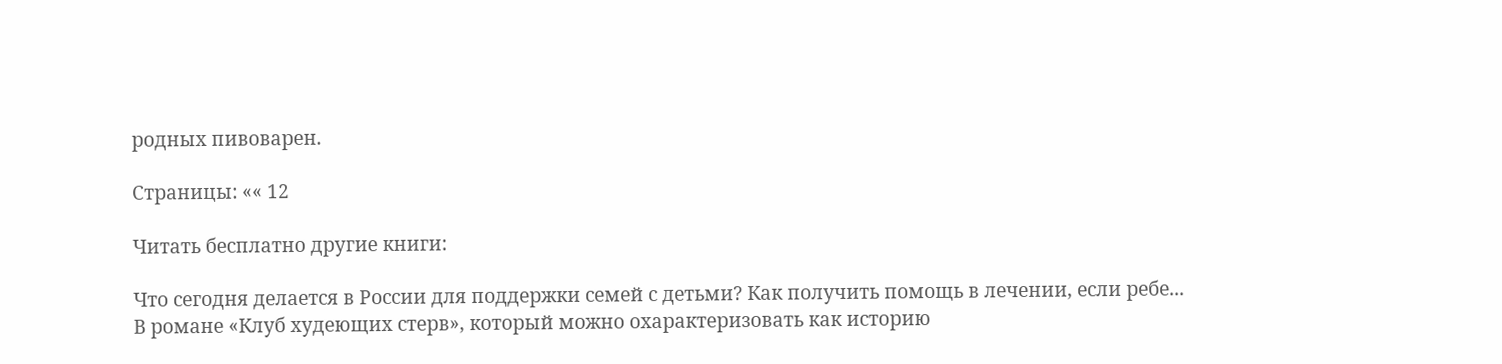родных пивоварен.

Страницы: «« 12

Читать бесплатно другие книги:

Что сегодня делается в России для поддержки семей с детьми? Как получить помощь в лечении, если ребе...
В романе «Клуб худеющих стерв», который можно охарактеризовать как историю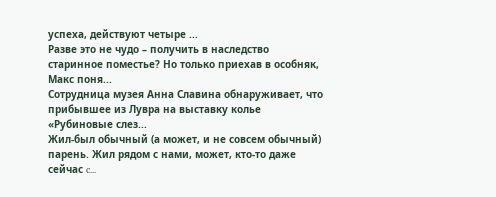успеха, действуют четыре ...
Разве это не чудо – получить в наследство старинное поместье? Но только приехав в особняк, Макс поня...
Сотрудница музея Анна Славина обнаруживает, что прибывшее из Лувра на выставку колье «Рубиновые слез...
Жил-был обычный (а может, и не совсем обычный) парень. Жил рядом с нами, может, кто-то даже сейчас c...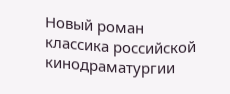Новый роман классика российской кинодраматургии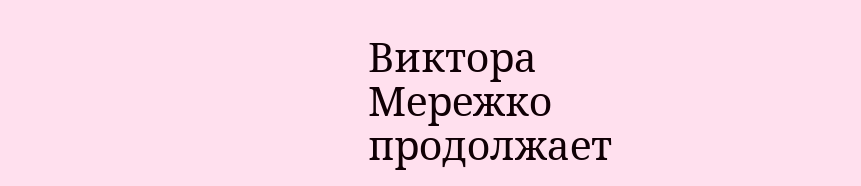Виктора Мережко продолжает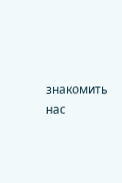знакомить нас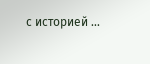с историей ...